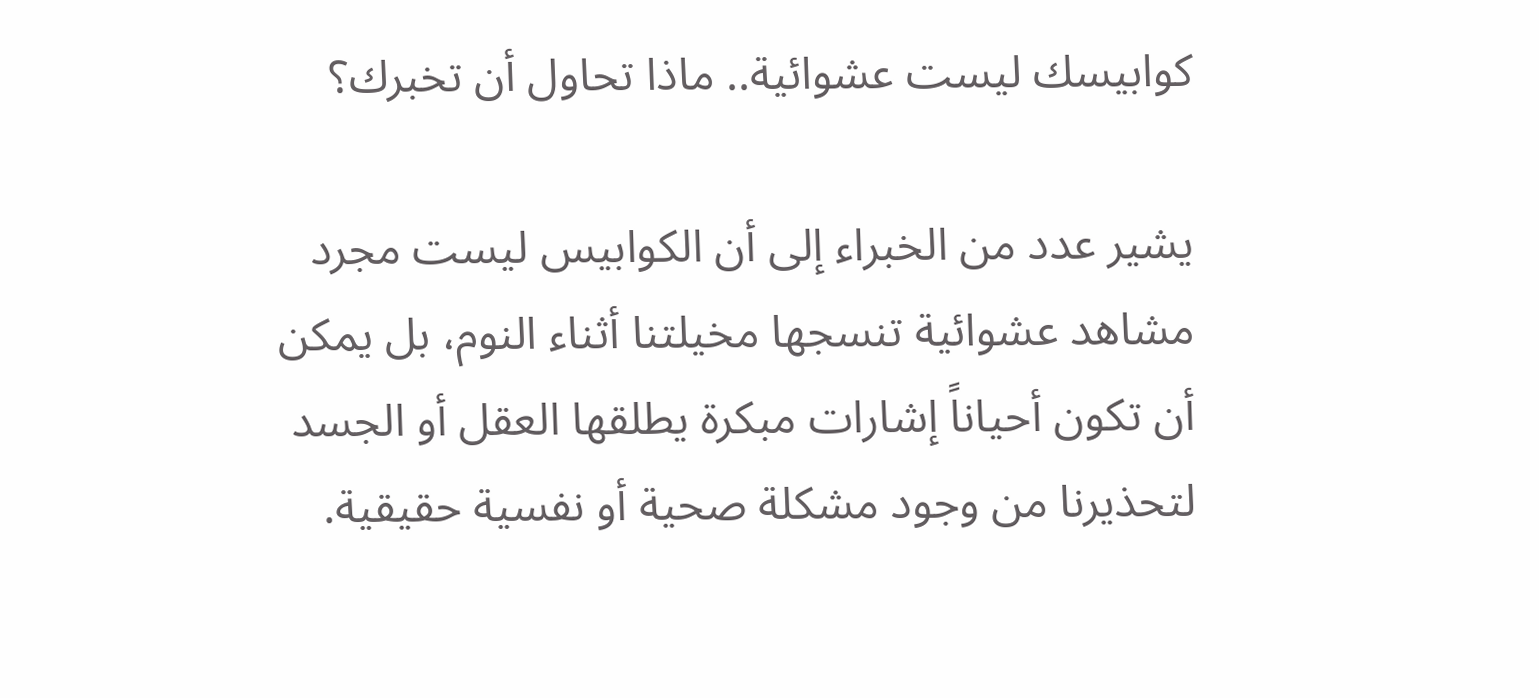كوابيسك ليست عشوائية.. ماذا تحاول أن تخبرك؟

يشير عدد من الخبراء إلى أن الكوابيس ليست مجرد مشاهد عشوائية تنسجها مخيلتنا أثناء النوم، بل يمكن أن تكون أحياناً إشارات مبكرة يطلقها العقل أو الجسد لتحذيرنا من وجود مشكلة صحية أو نفسية حقيقية.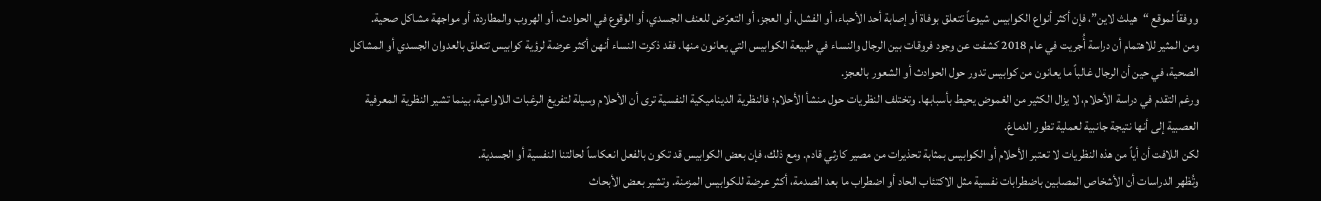ووفقاً لموقع “هيلث لاين”، فإن أكثر أنواع الكوابيس شيوعاً تتعلق بوفاة أو إصابة أحد الأحباء، أو الفشل، أو العجز، أو التعرّض للعنف الجسدي، أو الوقوع في الحوادث، أو الهروب والمطاردة، أو مواجهة مشاكل صحية.
ومن المثير للاهتمام أن دراسة أُجريت في عام 2018 كشفت عن وجود فروقات بين الرجال والنساء في طبيعة الكوابيس التي يعانون منها. فقد ذكرت النساء أنهن أكثر عرضة لرؤية كوابيس تتعلق بالعدوان الجسدي أو المشاكل الصحية، في حين أن الرجال غالباً ما يعانون من كوابيس تدور حول الحوادث أو الشعور بالعجز.
ورغم التقدم في دراسة الأحلام، لا يزال الكثير من الغموض يحيط بأسبابها. وتختلف النظريات حول منشأ الأحلام؛ فالنظرية الديناميكية النفسية ترى أن الأحلام وسيلة لتفريغ الرغبات اللاواعية، بينما تشير النظرية المعرفية العصبية إلى أنها نتيجة جانبية لعملية تطور الدماغ.
لكن اللافت أن أياً من هذه النظريات لا تعتبر الأحلام أو الكوابيس بمثابة تحذيرات من مصير كارثي قادم. ومع ذلك، فإن بعض الكوابيس قد تكون بالفعل انعكاساً لحالتنا النفسية أو الجسدية.
وتُظهر الدراسات أن الأشخاص المصابين باضطرابات نفسية مثل الاكتئاب الحاد أو اضطراب ما بعد الصدمة، أكثر عرضة للكوابيس المزمنة. وتشير بعض الأبحاث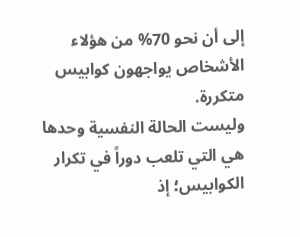إلى أن نحو 70% من هؤلاء الأشخاص يواجهون كوابيس متكررة.
وليست الحالة النفسية وحدها هي التي تلعب دوراً في تكرار الكوابيس؛ إذ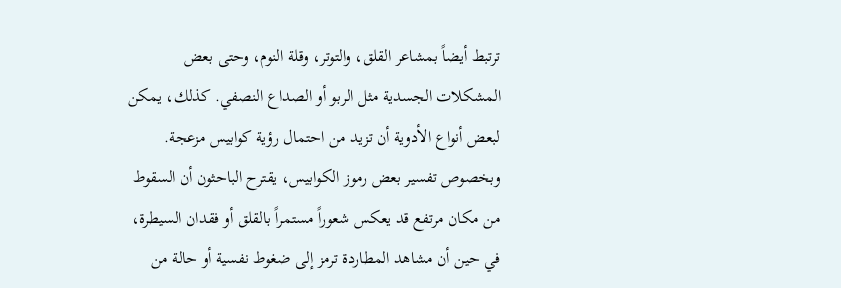ترتبط أيضاً بمشاعر القلق، والتوتر، وقلة النوم، وحتى بعض المشكلات الجسدية مثل الربو أو الصداع النصفي. كذلك، يمكن لبعض أنواع الأدوية أن تزيد من احتمال رؤية كوابيس مزعجة.
وبخصوص تفسير بعض رموز الكوابيس، يقترح الباحثون أن السقوط من مكان مرتفع قد يعكس شعوراً مستمراً بالقلق أو فقدان السيطرة، في حين أن مشاهد المطاردة ترمز إلى ضغوط نفسية أو حالة من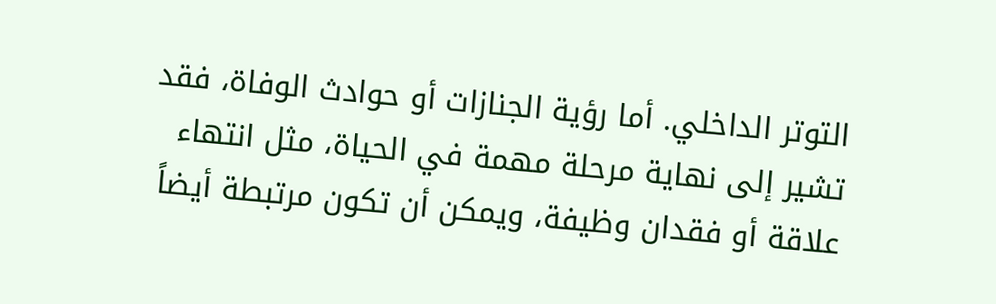التوتر الداخلي. أما رؤية الجنازات أو حوادث الوفاة، فقد تشير إلى نهاية مرحلة مهمة في الحياة، مثل انتهاء علاقة أو فقدان وظيفة، ويمكن أن تكون مرتبطة أيضاً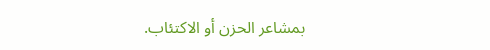بمشاعر الحزن أو الاكتئاب.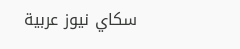سكاي نيوز عربية